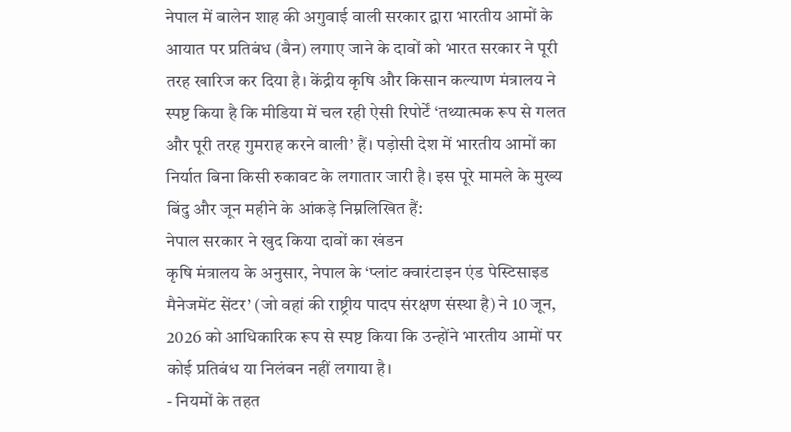नेपाल में बालेन शाह की अगुवाई वाली सरकार द्वारा भारतीय आमों के आयात पर प्रतिबंध (बैन) लगाए जाने के दावों को भारत सरकार ने पूरी तरह खारिज कर दिया है। केंद्रीय कृषि और किसान कल्याण मंत्रालय ने स्पष्ट किया है कि मीडिया में चल रही ऐसी रिपोर्टें ‘तथ्यात्मक रूप से गलत और पूरी तरह गुमराह करने वाली’ हैं। पड़ोसी देश में भारतीय आमों का निर्यात बिना किसी रुकावट के लगातार जारी है। इस पूरे मामले के मुख्य बिंदु और जून महीने के आंकड़े निम्नलिखित हैं:
नेपाल सरकार ने खुद किया दावों का खंडन
कृषि मंत्रालय के अनुसार, नेपाल के ‘प्लांट क्वारंटाइन एंड पेस्टिसाइड मैनेजमेंट सेंटर’ (जो वहां की राष्ट्रीय पादप संरक्षण संस्था है) ने 10 जून, 2026 को आधिकारिक रूप से स्पष्ट किया कि उन्होंने भारतीय आमों पर कोई प्रतिबंध या निलंबन नहीं लगाया है।
- नियमों के तहत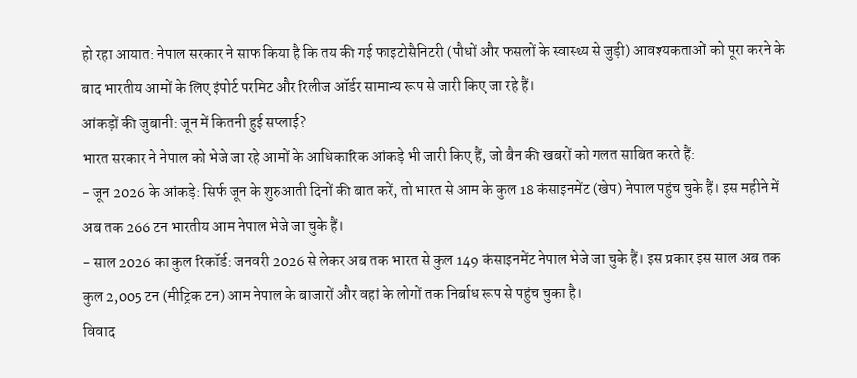हो रहा आयात: नेपाल सरकार ने साफ किया है कि तय की गई फाइटोसैनिटरी (पौधों और फसलों के स्वास्थ्य से जुड़ी) आवश्यकताओं को पूरा करने के बाद भारतीय आमों के लिए इंपोर्ट परमिट और रिलीज ऑर्डर सामान्य रूप से जारी किए जा रहे हैं।
आंकड़ों की जुबानी: जून में कितनी हुई सप्लाई?
भारत सरकार ने नेपाल को भेजे जा रहे आमों के आधिकारिक आंकड़े भी जारी किए हैं, जो बैन की खबरों को गलत साबित करते हैं:
- जून 2026 के आंकड़े: सिर्फ जून के शुरुआती दिनों की बात करें, तो भारत से आम के कुल 18 कंसाइनमेंट (खेप) नेपाल पहुंच चुके हैं। इस महीने में अब तक 266 टन भारतीय आम नेपाल भेजे जा चुके हैं।
- साल 2026 का कुल रिकॉर्ड: जनवरी 2026 से लेकर अब तक भारत से कुल 149 कंसाइनमेंट नेपाल भेजे जा चुके हैं। इस प्रकार इस साल अब तक कुल 2,005 टन (मीट्रिक टन) आम नेपाल के बाजारों और वहां के लोगों तक निर्बाध रूप से पहुंच चुका है।
विवाद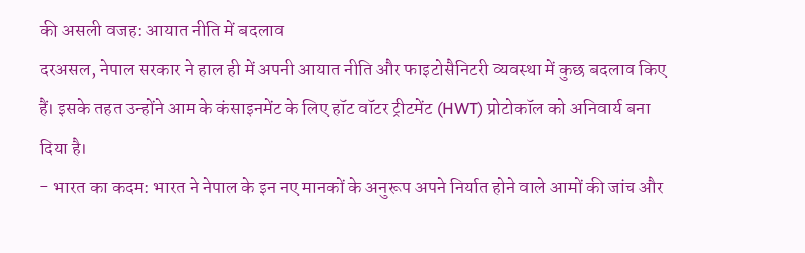की असली वजह: आयात नीति में बदलाव
दरअसल, नेपाल सरकार ने हाल ही में अपनी आयात नीति और फाइटोसैनिटरी व्यवस्था में कुछ बदलाव किए हैं। इसके तहत उन्होंने आम के कंसाइनमेंट के लिए हॉट वॉटर ट्रीटमेंट (HWT) प्रोटोकॉल को अनिवार्य बना दिया है।
- भारत का कदम: भारत ने नेपाल के इन नए मानकों के अनुरूप अपने निर्यात होने वाले आमों की जांच और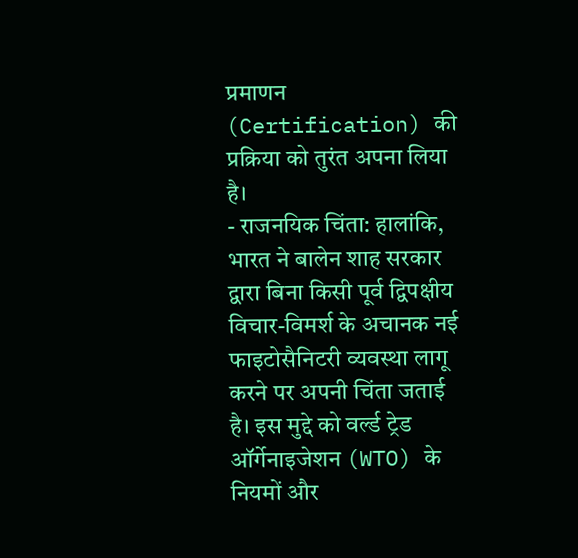प्रमाणन (Certification) की प्रक्रिया को तुरंत अपना लिया है।
- राजनयिक चिंता: हालांकि, भारत ने बालेन शाह सरकार द्वारा बिना किसी पूर्व द्विपक्षीय विचार-विमर्श के अचानक नई फाइटोसैनिटरी व्यवस्था लागू करने पर अपनी चिंता जताई है। इस मुद्दे को वर्ल्ड ट्रेड ऑर्गेनाइजेशन (WTO) के नियमों और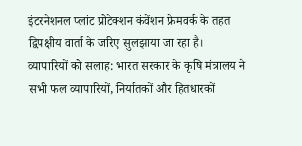इंटरनेशनल प्लांट प्रोटेक्शन कंवेंशन फ्रेमवर्क के तहत द्विपक्षीय वार्ता के जरिए सुलझाया जा रहा है।
व्यापारियों को सलाह: भारत सरकार के कृषि मंत्रालय ने सभी फल व्यापारियों, निर्यातकों और हितधारकों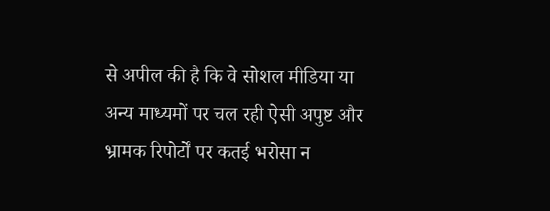से अपील की है कि वे सोशल मीडिया या अन्य माध्यमों पर चल रही ऐसी अपुष्ट और भ्रामक रिपोर्टों पर कतई भरोसा न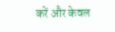करें और केवल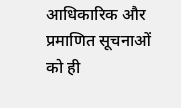आधिकारिक और प्रमाणित सूचनाओं को ही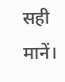सही मानें।